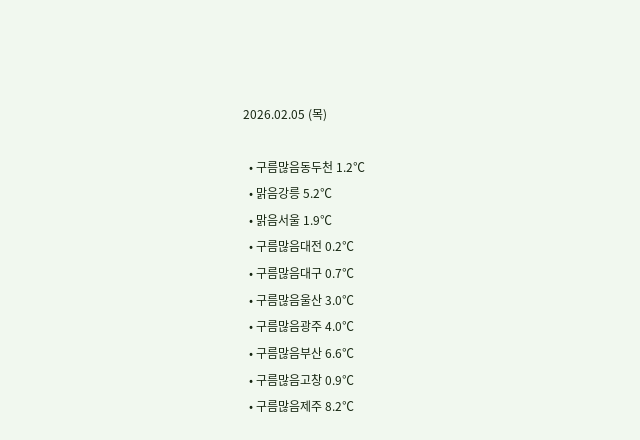2026.02.05 (목)

  • 구름많음동두천 1.2℃
  • 맑음강릉 5.2℃
  • 맑음서울 1.9℃
  • 구름많음대전 0.2℃
  • 구름많음대구 0.7℃
  • 구름많음울산 3.0℃
  • 구름많음광주 4.0℃
  • 구름많음부산 6.6℃
  • 구름많음고창 0.9℃
  • 구름많음제주 8.2℃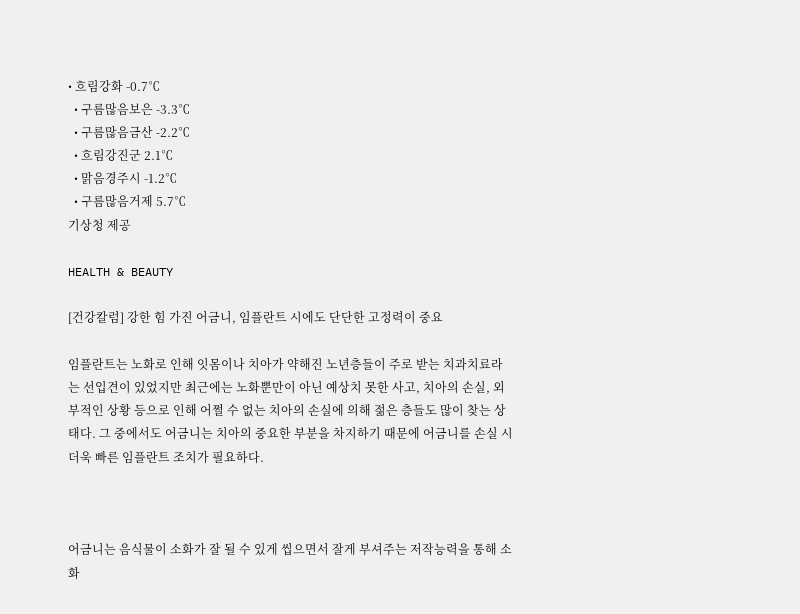• 흐림강화 -0.7℃
  • 구름많음보은 -3.3℃
  • 구름많음금산 -2.2℃
  • 흐림강진군 2.1℃
  • 맑음경주시 -1.2℃
  • 구름많음거제 5.7℃
기상청 제공

HEALTH & BEAUTY

[건강칼럼] 강한 힘 가진 어금니, 임플란트 시에도 단단한 고정력이 중요

임플란트는 노화로 인해 잇몸이나 치아가 약해진 노년층들이 주로 받는 치과치료라는 선입견이 있었지만 최근에는 노화뿐만이 아닌 예상치 못한 사고, 치아의 손실, 외부적인 상황 등으로 인해 어쩔 수 없는 치아의 손실에 의해 젊은 층들도 많이 찾는 상태다. 그 중에서도 어금니는 치아의 중요한 부분을 차지하기 때문에 어금니를 손실 시 더욱 빠른 임플란트 조치가 필요하다.



어금니는 음식물이 소화가 잘 될 수 있게 씹으면서 잘게 부셔주는 저작능력을 통해 소화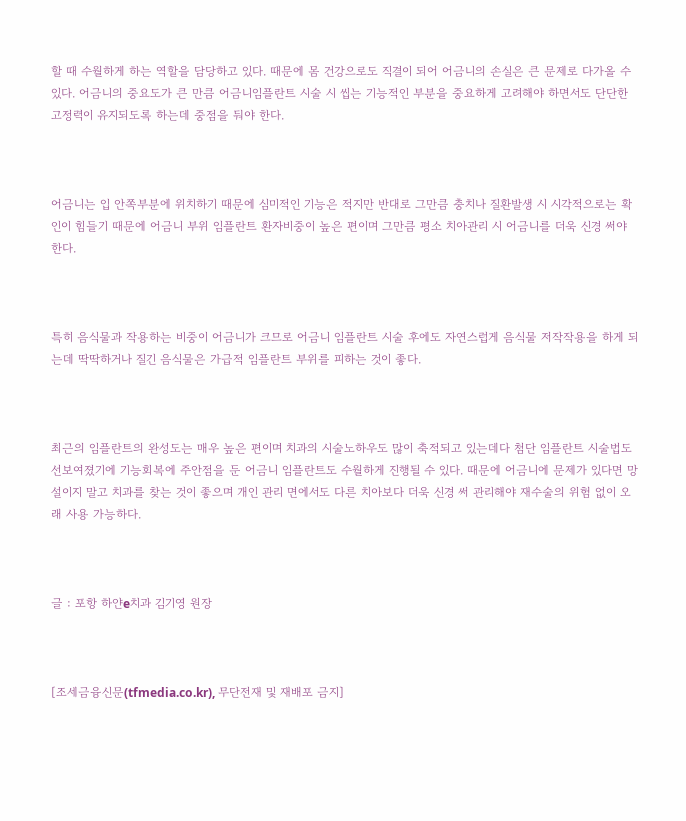할 때 수월하게 하는 역할을 담당하고 있다. 때문에 몸 건강으로도 직결이 되어 어금니의 손실은 큰 문제로 다가올 수 있다. 어금니의 중요도가 큰 만큼 어금니임플란트 시술 시 씹는 기능적인 부분을 중요하게 고려해야 하면서도 단단한 고정력이 유지되도록 하는데 중점을 둬야 한다.



어금니는 입 안쪽부분에 위치하기 때문에 심미적인 기능은 적지만 반대로 그만큼 충치나 질환발생 시 시각적으로는 확인이 힘들기 때문에 어금니 부위 임플란트 환자비중이 높은 편이며 그만큼 평소 치아관리 시 어금니를 더욱 신경 써야 한다.



특히 음식물과 작용하는 비중이 어금니가 크므로 어금니 임플란트 시술 후에도 자연스럽게 음식물 저작작용을 하게 되는데 딱딱하거나 질긴 음식물은 가급적 임플란트 부위를 피하는 것이 좋다.



최근의 임플란트의 완성도는 매우 높은 편이며 치과의 시술노하우도 많이 축적되고 있는데다 첨단 임플란트 시술법도 선보여졌기에 기능회복에 주안점을 둔 어금니 임플란트도 수월하게 진행될 수 있다. 때문에 어금니에 문제가 있다면 망설이지 말고 치과를 찾는 것이 좋으며 개인 관리 면에서도 다른 치아보다 더욱 신경 써 관리해야 재수술의 위험 없이 오래 사용 가능하다.



글 : 포항 하얀e치과 김기영 원장



[조세금융신문(tfmedia.co.kr), 무단전재 및 재배포 금지]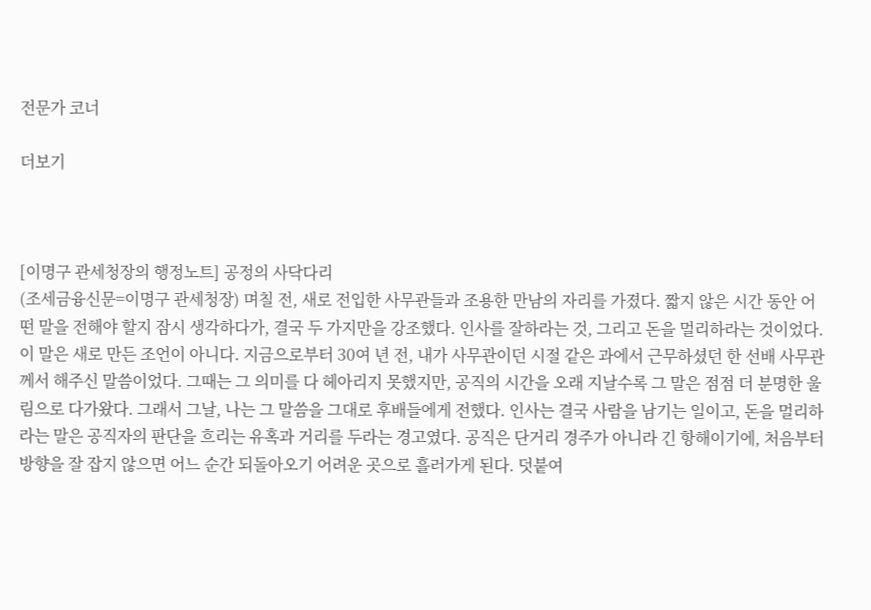전문가 코너

더보기



[이명구 관세청장의 행정노트] 공정의 사닥다리
(조세금융신문=이명구 관세청장) 며칠 전, 새로 전입한 사무관들과 조용한 만남의 자리를 가졌다. 짧지 않은 시간 동안 어떤 말을 전해야 할지 잠시 생각하다가, 결국 두 가지만을 강조했다. 인사를 잘하라는 것, 그리고 돈을 멀리하라는 것이었다. 이 말은 새로 만든 조언이 아니다. 지금으로부터 30여 년 전, 내가 사무관이던 시절 같은 과에서 근무하셨던 한 선배 사무관께서 해주신 말씀이었다. 그때는 그 의미를 다 헤아리지 못했지만, 공직의 시간을 오래 지날수록 그 말은 점점 더 분명한 울림으로 다가왔다. 그래서 그날, 나는 그 말씀을 그대로 후배들에게 전했다. 인사는 결국 사람을 남기는 일이고, 돈을 멀리하라는 말은 공직자의 판단을 흐리는 유혹과 거리를 두라는 경고였다. 공직은 단거리 경주가 아니라 긴 항해이기에, 처음부터 방향을 잘 잡지 않으면 어느 순간 되돌아오기 어려운 곳으로 흘러가게 된다. 덧붙여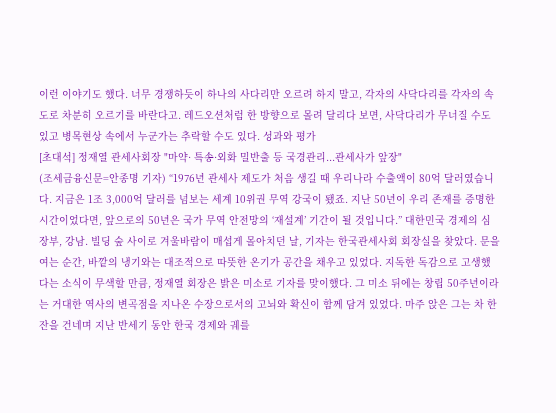이런 이야기도 했다. 너무 경쟁하듯이 하나의 사다리만 오르려 하지 말고, 각자의 사닥다리를 각자의 속도로 차분히 오르기를 바란다고. 레드오션처럼 한 방향으로 몰려 달리다 보면, 사닥다리가 무너질 수도 있고 병목현상 속에서 누군가는 추락할 수도 있다. 성과와 평가
[초대석] 정재열 관세사회장 "마약· 특송·외화 밀반출 등 국경관리...관세사가 앞장"
(조세금융신문=안종명 기자) “1976년 관세사 제도가 처음 생길 때 우리나라 수출액이 80억 달러였습니다. 지금은 1조 3,000억 달러를 넘보는 세계 10위권 무역 강국이 됐죠. 지난 50년이 우리 존재를 증명한 시간이었다면, 앞으로의 50년은 국가 무역 안전망의 ‘재설계’ 기간이 될 것입니다.” 대한민국 경제의 심장부, 강남. 빌딩 숲 사이로 겨울바람이 매섭게 몰아치던 날, 기자는 한국관세사회 회장실을 찾았다. 문을 여는 순간, 바깥의 냉기와는 대조적으로 따뜻한 온기가 공간을 채우고 있었다. 지독한 독감으로 고생했다는 소식이 무색할 만큼, 정재열 회장은 밝은 미소로 기자를 맞이했다. 그 미소 뒤에는 창립 50주년이라는 거대한 역사의 변곡점을 지나온 수장으로서의 고뇌와 확신이 함께 담겨 있었다. 마주 앉은 그는 차 한 잔을 건네며 지난 반세기 동안 한국 경제와 궤를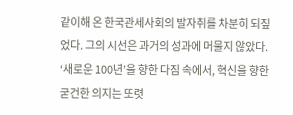같이해 온 한국관세사회의 발자취를 차분히 되짚었다. 그의 시선은 과거의 성과에 머물지 않았다. ‘새로운 100년’을 향한 다짐 속에서, 혁신을 향한 굳건한 의지는 또렷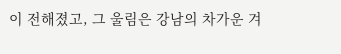이 전해졌고, 그 울림은 강남의 차가운 겨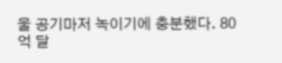울 공기마저 녹이기에 충분했다. 80억 달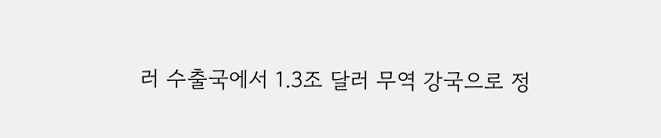러 수출국에서 1.3조 달러 무역 강국으로 정